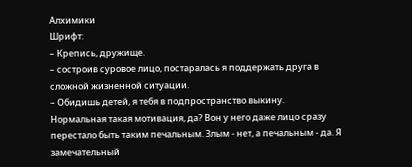Алхимики
Шрифт:
– Крепись, дружище.
– состроив суровое лицо, постаралась я поддержать друга в сложной жизненной ситуации.
– Обидишь детей, я тебя в подпространство выкину.
Нормальная такая мотивация, да? Вон у него даже лицо сразу перестало быть таким печальным. Злым - нет, а печальным - да. Я замечательный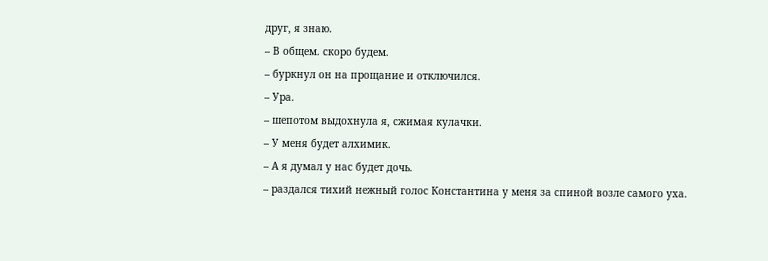друг, я знаю.
– В общем. скоро будем.
– буркнул он на прощание и отключился.
– Ура.
– шепотом выдохнула я, сжимая кулачки.
– У меня будет алхимик.
– А я думал у нас будет дочь.
– раздался тихий нежный голос Константина у меня за спиной возле самого уха.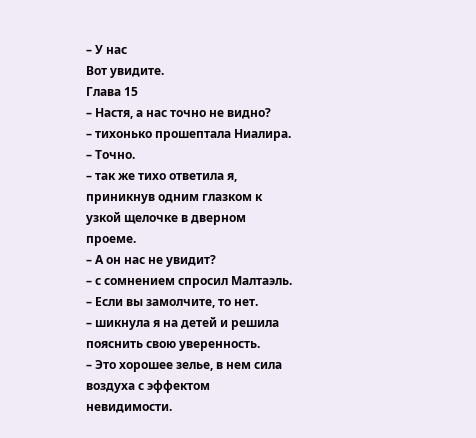– У нас
Вот увидите.
Глава 15
– Настя, а нас точно не видно?
– тихонько прошептала Ниалира.
– Точно.
– так же тихо ответила я, приникнув одним глазком к узкой щелочке в дверном проеме.
– А он нас не увидит?
– с сомнением спросил Малтаэль.
– Если вы замолчите, то нет.
– шикнула я на детей и решила пояснить свою уверенность.
– Это хорошее зелье, в нем сила воздуха с эффектом невидимости.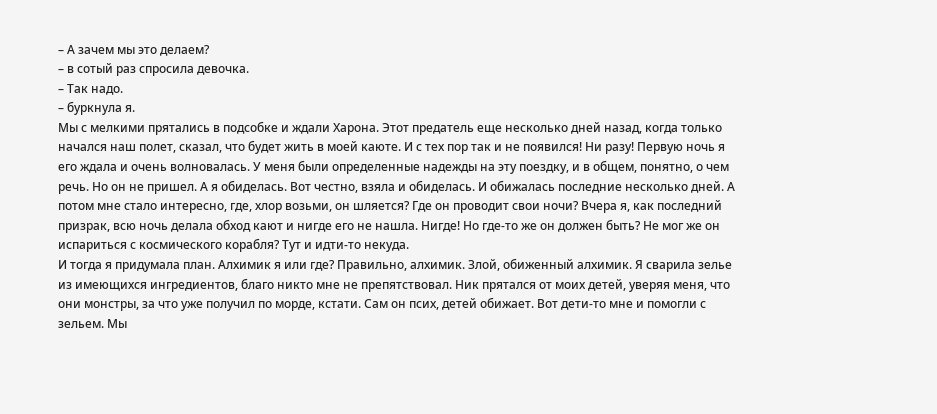– А зачем мы это делаем?
– в сотый раз спросила девочка.
– Так надо.
– буркнула я.
Мы с мелкими прятались в подсобке и ждали Харона. Этот предатель еще несколько дней назад, когда только начался наш полет, сказал, что будет жить в моей каюте. И с тех пор так и не появился! Ни разу! Первую ночь я его ждала и очень волновалась. У меня были определенные надежды на эту поездку, и в общем, понятно, о чем речь. Но он не пришел. А я обиделась. Вот честно, взяла и обиделась. И обижалась последние несколько дней. А потом мне стало интересно, где, хлор возьми, он шляется? Где он проводит свои ночи? Вчера я, как последний призрак, всю ночь делала обход кают и нигде его не нашла. Нигде! Но где-то же он должен быть? Не мог же он испариться с космического корабля? Тут и идти-то некуда.
И тогда я придумала план. Алхимик я или где? Правильно, алхимик. Злой, обиженный алхимик. Я сварила зелье из имеющихся ингредиентов, благо никто мне не препятствовал. Ник прятался от моих детей, уверяя меня, что они монстры, за что уже получил по морде, кстати. Сам он псих, детей обижает. Вот дети-то мне и помогли с зельем. Мы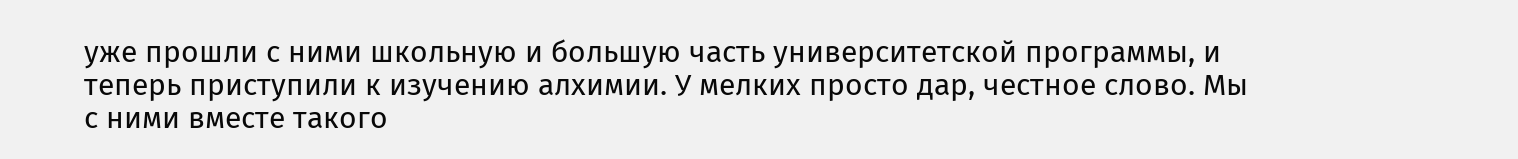уже прошли с ними школьную и большую часть университетской программы, и теперь приступили к изучению алхимии. У мелких просто дар, честное слово. Мы с ними вместе такого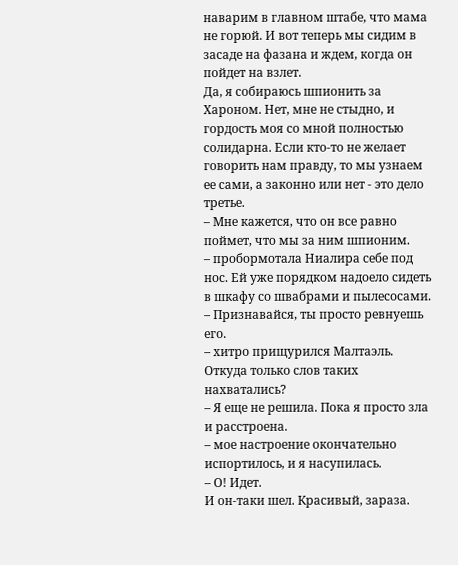наварим в главном штабе, что мама не горюй. И вот теперь мы сидим в засаде на фазана и ждем, когда он пойдет на взлет.
Да, я собираюсь шпионить за Хароном. Нет, мне не стыдно, и гордость моя со мной полностью солидарна. Если кто-то не желает говорить нам правду, то мы узнаем ее сами, а законно или нет - это дело третье.
– Мне кажется, что он все равно поймет, что мы за ним шпионим.
– пробормотала Ниалира себе под нос. Ей уже порядком надоело сидеть в шкафу со швабрами и пылесосами.
– Признавайся, ты просто ревнуешь его.
– хитро прищурился Малтаэль. Откуда только слов таких нахватались?
– Я еще не решила. Пока я просто зла и расстроена.
– мое настроение окончательно испортилось, и я насупилась.
– О! Идет.
И он-таки шел. Красивый, зараза.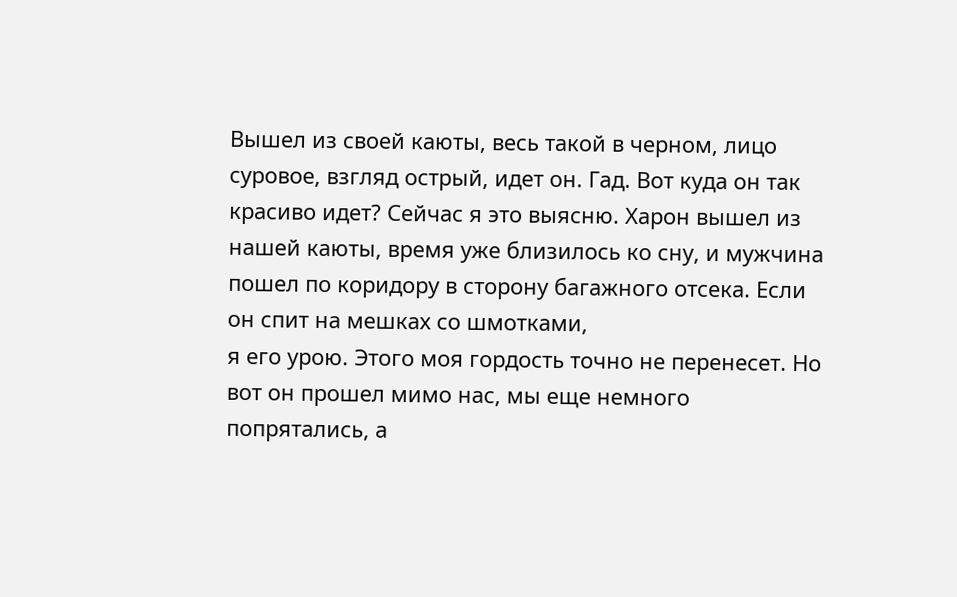Вышел из своей каюты, весь такой в черном, лицо суровое, взгляд острый, идет он. Гад. Вот куда он так красиво идет? Сейчас я это выясню. Харон вышел из нашей каюты, время уже близилось ко сну, и мужчина пошел по коридору в сторону багажного отсека. Если он спит на мешках со шмотками,
я его урою. Этого моя гордость точно не перенесет. Но вот он прошел мимо нас, мы еще немного попрятались, а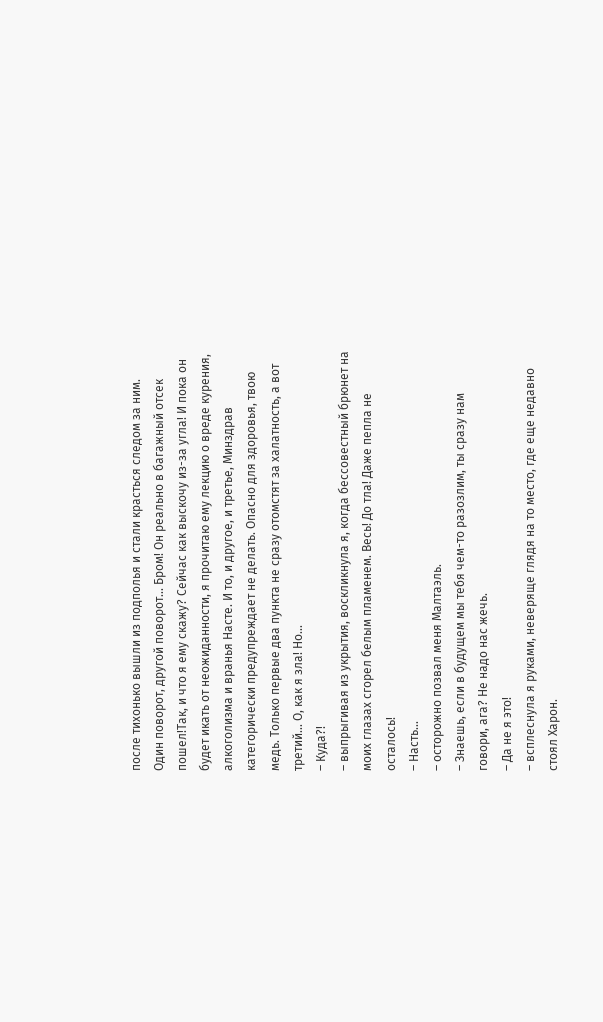после тихонько вышли из подполья и стали красться следом за ним. Один поворот, другой поворот... Бром! Он реально в багажный отсек пошел!Так, и что я ему скажу? Сейчас как выскочу из-за угла! И пока он будет икать от неожиданности, я прочитаю ему лекцию о вреде курения, алкоголизма и вранья Насте. И то, и другое, и третье, Минздрав категорически предупреждает не делать. Опасно для здоровья, твою медь. Только первые два пункта не сразу отомстят за халатность, а вот третий... О, как я зла! Но...
– Куда?!
– выпрыгивая из укрытия, воскликнула я, когда бессовестный брюнет на моих глазах сгорел белым пламенем. Весь! До тла! Даже пепла не осталось!
– Насть...
– осторожно позвал меня Малтаэль.
– Знаешь, если в будущем мы тебя чем-то разозлим, ты сразу нам говори, ага? Не надо нас жечь.
– Да не я это!
– всплеснула я руками, неверяще глядя на то место, где еще недавно стоял Харон.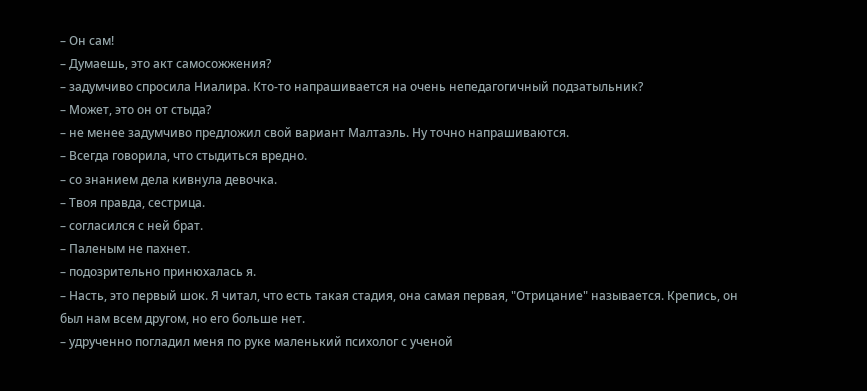– Он сам!
– Думаешь, это акт самосожжения?
– задумчиво спросила Ниалира. Кто-то напрашивается на очень непедагогичный подзатыльник?
– Может, это он от стыда?
– не менее задумчиво предложил свой вариант Малтаэль. Ну точно напрашиваются.
– Всегда говорила, что стыдиться вредно.
– со знанием дела кивнула девочка.
– Твоя правда, сестрица.
– согласился с ней брат.
– Паленым не пахнет.
– подозрительно принюхалась я.
– Насть, это первый шок. Я читал, что есть такая стадия, она самая первая, "Отрицание" называется. Крепись, он был нам всем другом, но его больше нет.
– удрученно погладил меня по руке маленький психолог с ученой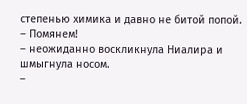степенью химика и давно не битой попой.
– Помянем!
– неожиданно воскликнула Ниалира и шмыгнула носом.
–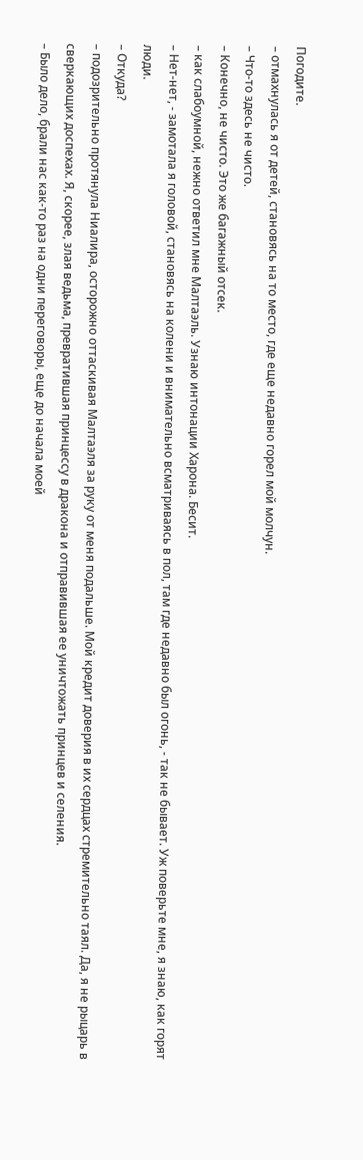Погодите.
– отмахнулась я от детей, становясь на то место, где еще недавно горел мой молчун.
– Что-то здесь не чисто.
– Конечно, не чисто. Это же багажный отсек.
– как слабоумной, нежно ответил мне Малтаэль. Узнаю интонации Харона. Бесит.
– Нет-нет, - замотала я головой, становясь на колени и внимательно всматриваясь в пол, там где недавно был огонь, - так не бывает. Уж поверьте мне, я знаю, как горят люди.
– Откуда?
– подозрительно протянула Ниалира, осторожно оттаскивая Малтаэля за руку от меня подальше. Мой кредит доверия в их сердцах стремительно таял. Да, я не рыцарь в сверкающих доспехах. Я, скорее, злая ведьма, превратившая принцессу в дракона и отправившая ее уничтожать принцев и селения.
– Было дело, брали нас как-то раз на одни переговоры, еще до начала моей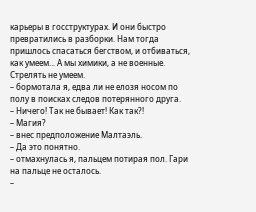карьеры в госструктурах. И они быстро превратились в разборки. Нам тогда пришлось спасаться бегством, и отбиваться, как умеем... А мы химики, а не военные. Стрелять не умеем.
– бормотала я, едва ли не елозя носом по полу в поисках следов потерянного друга.
– Ничего! Так не бывает! Как так?!
– Магия?
– внес предположение Малтаэль.
– Да это понятно.
– отмахнулась я, пальцем потирая пол. Гари на пальце не осталось.
–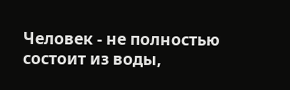Человек - не полностью состоит из воды,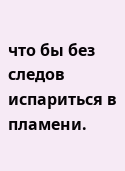что бы без следов испариться в пламени.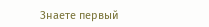Знаете первый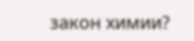закон химии?